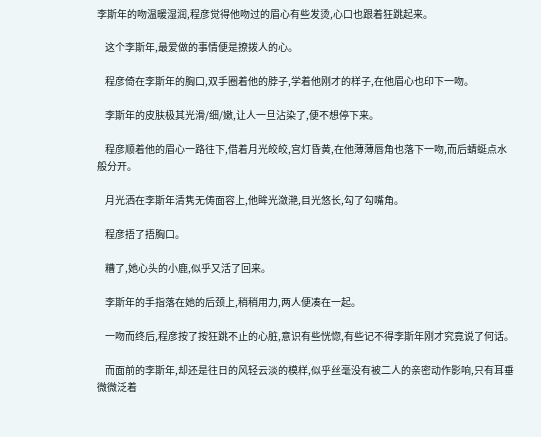李斯年的吻温暖湿润,程彦觉得他吻过的眉心有些发烫,心口也跟着狂跳起来。

    这个李斯年,最爱做的事情便是撩拨人的心。

    程彦倚在李斯年的胸口,双手圈着他的脖子,学着他刚才的样子,在他眉心也印下一吻。

    李斯年的皮肤极其光滑/细/嫩,让人一旦沾染了,便不想停下来。

    程彦顺着他的眉心一路往下,借着月光皎皎,宫灯昏黄,在他薄薄唇角也落下一吻,而后蜻蜓点水般分开。

    月光洒在李斯年清隽无俦面容上,他眸光潋滟,目光悠长,勾了勾嘴角。

    程彦捂了捂胸口。

    糟了,她心头的小鹿,似乎又活了回来。

    李斯年的手指落在她的后颈上,稍稍用力,两人便凑在一起。

    一吻而终后,程彦按了按狂跳不止的心脏,意识有些恍惚,有些记不得李斯年刚才究竟说了何话。

    而面前的李斯年,却还是往日的风轻云淡的模样,似乎丝毫没有被二人的亲密动作影响,只有耳垂微微泛着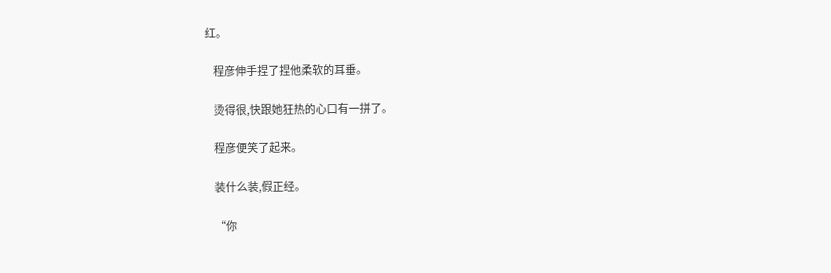红。

    程彦伸手捏了捏他柔软的耳垂。

    烫得很,快跟她狂热的心口有一拼了。

    程彦便笑了起来。

    装什么装,假正经。

    “你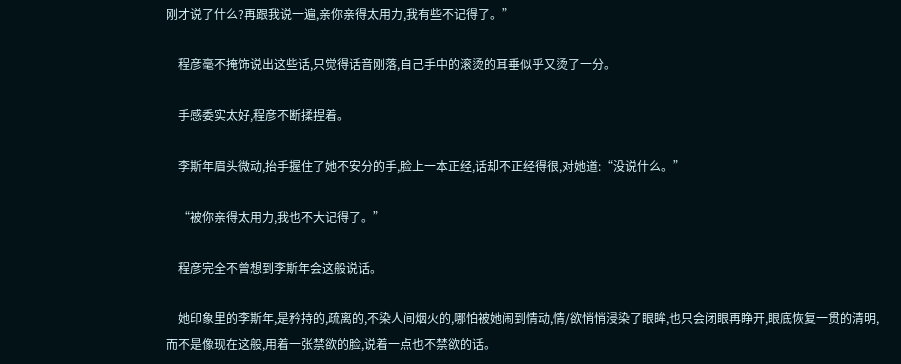刚才说了什么?再跟我说一遍,亲你亲得太用力,我有些不记得了。”

    程彦毫不掩饰说出这些话,只觉得话音刚落,自己手中的滚烫的耳垂似乎又烫了一分。

    手感委实太好,程彦不断揉捏着。

    李斯年眉头微动,抬手握住了她不安分的手,脸上一本正经,话却不正经得很,对她道:“没说什么。”

    “被你亲得太用力,我也不大记得了。”

    程彦完全不曾想到李斯年会这般说话。

    她印象里的李斯年,是矜持的,疏离的,不染人间烟火的,哪怕被她闹到情动,情/欲悄悄浸染了眼眸,也只会闭眼再睁开,眼底恢复一贯的清明,而不是像现在这般,用着一张禁欲的脸,说着一点也不禁欲的话。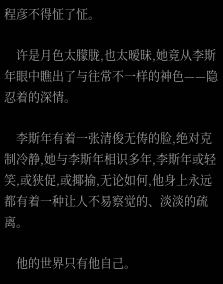程彦不得怔了怔。

    许是月色太朦胧,也太暧昧,她竟从李斯年眼中瞧出了与往常不一样的神色——隐忍着的深情。

    李斯年有着一张清俊无俦的脸,绝对克制冷静,她与李斯年相识多年,李斯年或轻笑,或狭促,或揶揄,无论如何,他身上永远都有着一种让人不易察觉的、淡淡的疏离。

    他的世界只有他自己。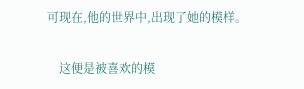可现在,他的世界中,出现了她的模样。

    这便是被喜欢的模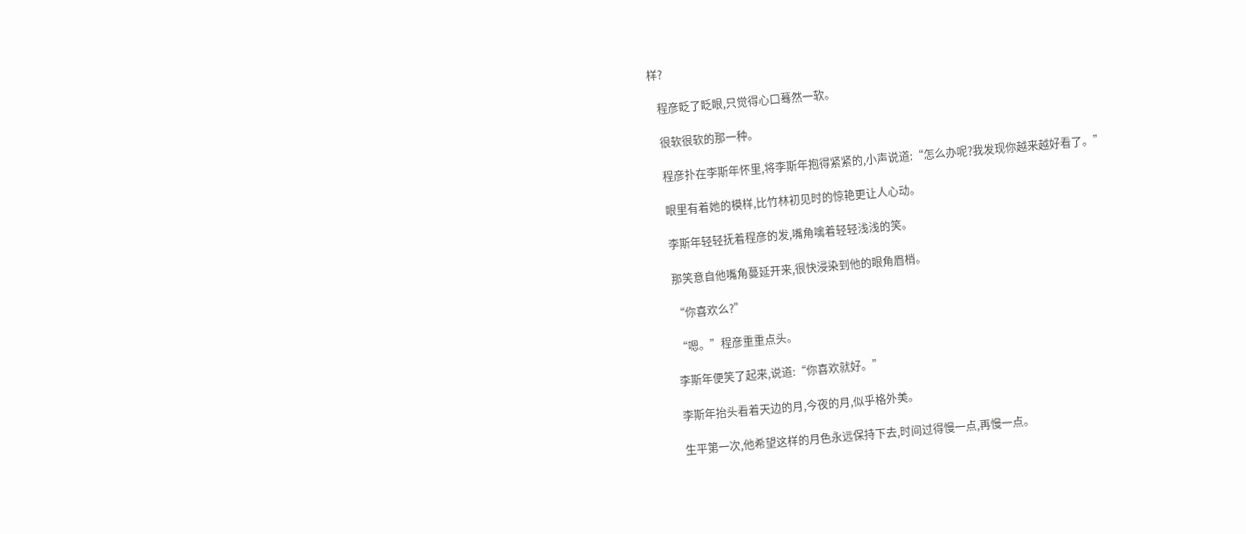样?

    程彦眨了眨眼,只觉得心口蓦然一软。

    很软很软的那一种。

    程彦扑在李斯年怀里,将李斯年抱得紧紧的,小声说道:“怎么办呢?我发现你越来越好看了。”

    眼里有着她的模样,比竹林初见时的惊艳更让人心动。

    李斯年轻轻抚着程彦的发,嘴角噙着轻轻浅浅的笑。

    那笑意自他嘴角蔓延开来,很快浸染到他的眼角眉梢。

    “你喜欢么?”

    “嗯。”程彦重重点头。

    李斯年便笑了起来,说道:“你喜欢就好。”

    李斯年抬头看着天边的月,今夜的月,似乎格外美。

    生平第一次,他希望这样的月色永远保持下去,时间过得慢一点,再慢一点。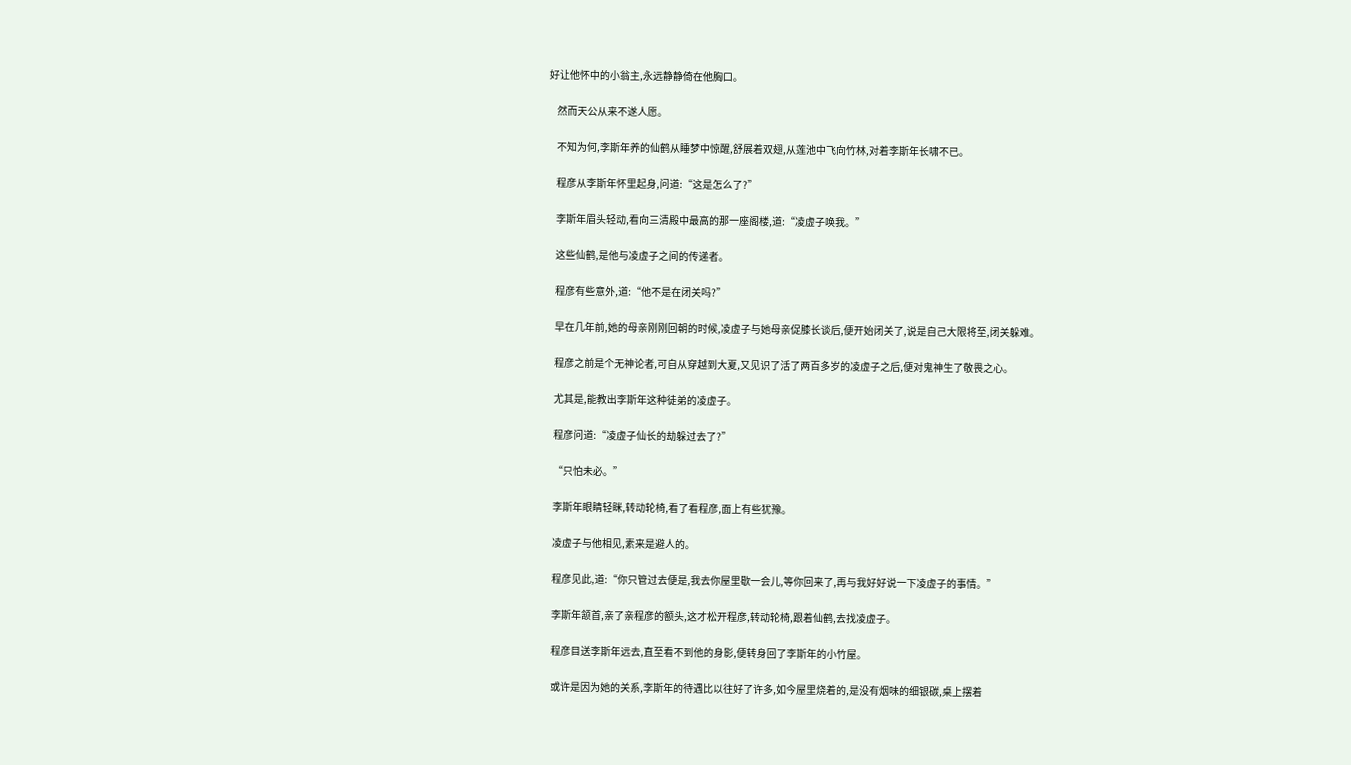好让他怀中的小翁主,永远静静倚在他胸口。

    然而天公从来不遂人愿。

    不知为何,李斯年养的仙鹤从睡梦中惊醒,舒展着双翅,从莲池中飞向竹林,对着李斯年长啸不已。

    程彦从李斯年怀里起身,问道:“这是怎么了?”

    李斯年眉头轻动,看向三清殿中最高的那一座阁楼,道:“凌虚子唤我。”

    这些仙鹤,是他与凌虚子之间的传递者。

    程彦有些意外,道:“他不是在闭关吗?”

    早在几年前,她的母亲刚刚回朝的时候,凌虚子与她母亲促膝长谈后,便开始闭关了,说是自己大限将至,闭关躲难。

    程彦之前是个无神论者,可自从穿越到大夏,又见识了活了两百多岁的凌虚子之后,便对鬼神生了敬畏之心。

    尤其是,能教出李斯年这种徒弟的凌虚子。

    程彦问道:“凌虚子仙长的劫躲过去了?”

    “只怕未必。”

    李斯年眼睛轻眯,转动轮椅,看了看程彦,面上有些犹豫。

    凌虚子与他相见,素来是避人的。

    程彦见此,道:“你只管过去便是,我去你屋里歇一会儿,等你回来了,再与我好好说一下凌虚子的事情。”

    李斯年颔首,亲了亲程彦的额头,这才松开程彦,转动轮椅,跟着仙鹤,去找凌虚子。

    程彦目送李斯年远去,直至看不到他的身影,便转身回了李斯年的小竹屋。

    或许是因为她的关系,李斯年的待遇比以往好了许多,如今屋里烧着的,是没有烟味的细银碳,桌上摆着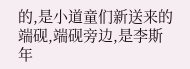的,是小道童们新送来的端砚,端砚旁边,是李斯年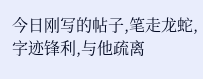今日刚写的帖子,笔走龙蛇,字迹锋利,与他疏离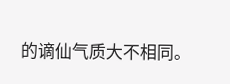的谪仙气质大不相同。